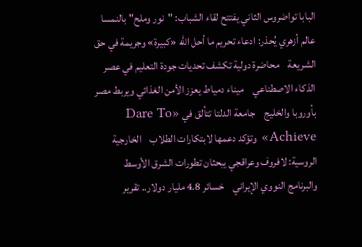البابا تواضروس الثاني يفتتح لقاء الشباب: "نور وملح" بالنمسا    عالم أزهري يُحذر: ادعاء تحريم ما أحل الله «كبيرة» وجريمة في حق الشريعة    محاضرة دولية تكشف تحديات جودة التعليم في عصر الذكاء الاصطناعي    ميناء دمياط يعزز الأمن الغذائي ويربط مصر بأوروبا والخليج    جامعة الدلتا تتألق في «Dare To Achieve» وتؤكد دعمها لابتكارات الطلاب    الخارجية الروسية: لافروف وعراقجي يبحثان تطورات الشرق الأوسط والبرنامج النووي الإيراني    خسائر 4.8 مليار دولار.. تقرير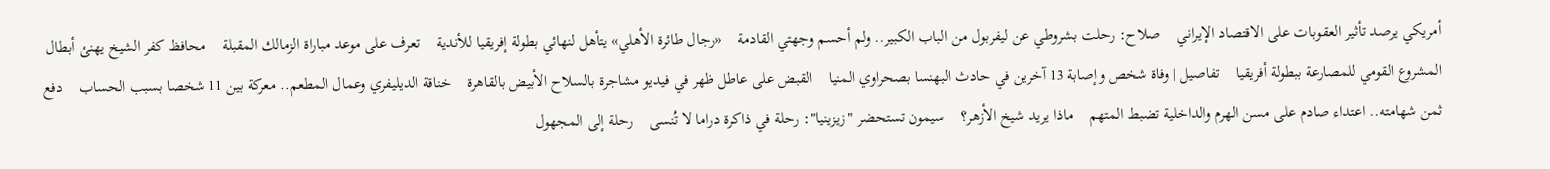أمريكي يرصد تأثير العقوبات على الاقتصاد الإيراني    صلاح: رحلت بشروطي عن ليفربول من الباب الكبير.. ولم أحسم وجهتي القادمة    «رجال طائرة الأهلي» يتأهل لنهائي بطولة إفريقيا للأندية    تعرف على موعد مباراة الزمالك المقبلة    محافظ كفر الشيخ يهنئ أبطال المشروع القومي للمصارعة ببطولة أفريقيا    تفاصيل | وفاة شخص وإصابة 13 آخرين في حادث البهنسا بصحراوي المنيا    القبض على عاطل ظهر في فيديو مشاجرة بالسلاح الأبيض بالقاهرة    خناقة الديليفري وعمال المطعم.. معركة بين 11 شخصا بسبب الحساب    دفع ثمن شهامته.. اعتداء صادم على مسن الهرم والداخلية تضبط المتهم    ماذا يريد شيخ الأزهر؟    سيمون تستحضر "زيزينيا": رحلة في ذاكرة دراما لا تُنسى    رحلة إلى المجهول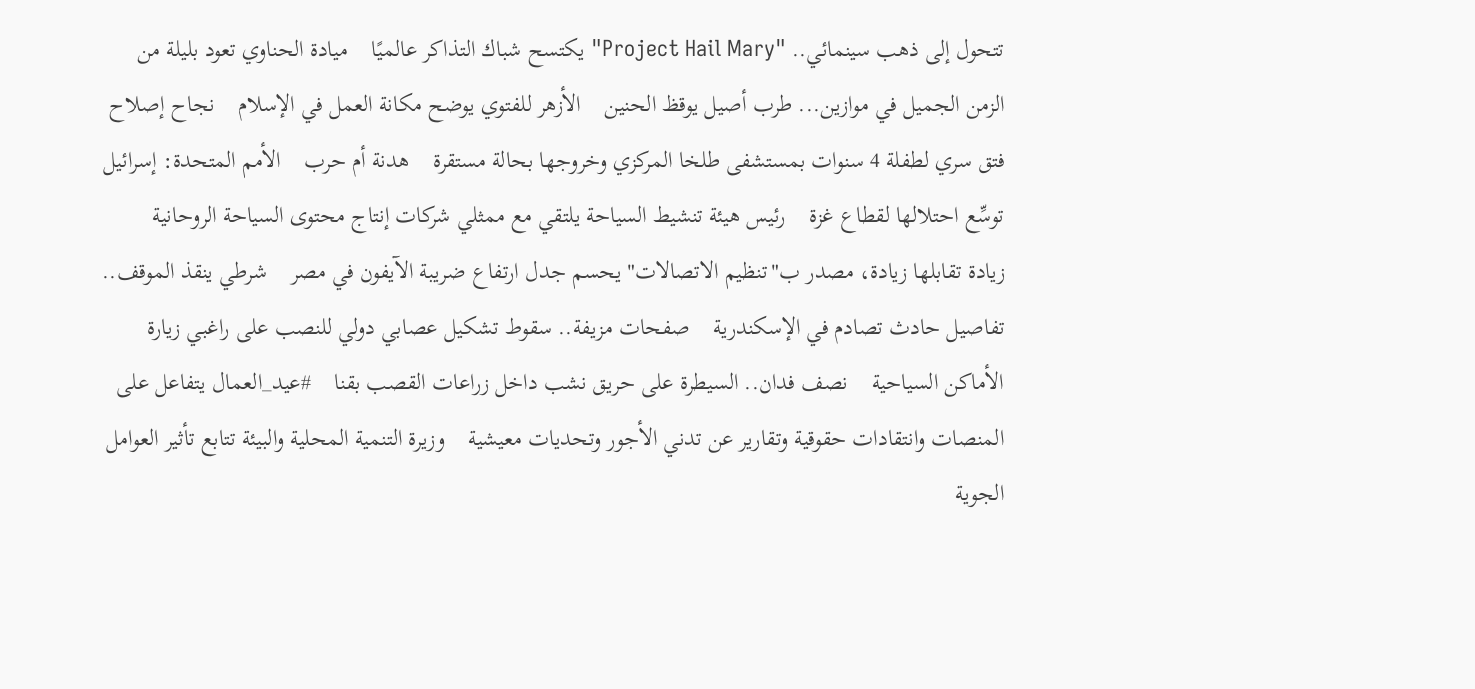تتحول إلى ذهب سينمائي.. "Project Hail Mary" يكتسح شباك التذاكر عالميًا    ميادة الحناوي تعود بليلة من الزمن الجميل في موازين... طرب أصيل يوقظ الحنين    الأزهر للفتوي يوضح مكانة العمل في الإسلام    نجاح إصلاح فتق سري لطفلة 4 سنوات بمستشفى طلخا المركزي وخروجها بحالة مستقرة    هدنة أم حرب    الأمم المتحدة: إسرائيل توسِّع احتلالها لقطاع غزة    رئيس هيئة تنشيط السياحة يلتقي مع ممثلي شركات إنتاج محتوى السياحة الروحانية    زيادة تقابلها زيادة، مصدر ب"تنظيم الاتصالات" يحسم جدل ارتفاع ضريبة الآيفون في مصر    شرطي ينقذ الموقف.. تفاصيل حادث تصادم في الإسكندرية    صفحات مزيفة.. سقوط تشكيل عصابي دولي للنصب على راغبي زيارة الأماكن السياحية    نصف فدان.. السيطرة على حريق نشب داخل زراعات القصب بقنا    #عيد_العمال يتفاعل على المنصات وانتقادات حقوقية وتقارير عن تدني الأجور وتحديات معيشية    وزيرة التنمية المحلية والبيئة تتابع تأثير العوامل الجوية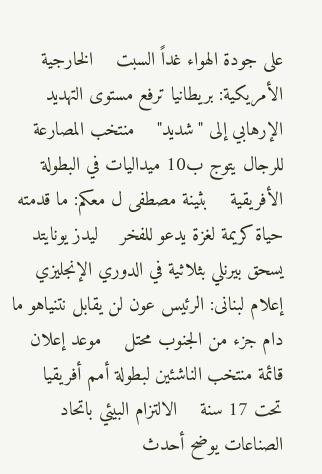على جودة الهواء غداً السبت    الخارجية الأمريكية: بريطانيا ترفع مستوى التهديد الإرهابي إلى "شديد"    منتخب المصارعة للرجال يتوج ب10 ميداليات في البطولة الأفريقية    بثينة مصطفى ل معكم: ما قدمته حياة كريمة لغزة يدعو للفخر    ليدز يونايتد يسحق بيرنلي بثلاثية في الدوري الإنجليزي    إعلام لبنانى: الرئيس عون لن يقابل نتنياهو ما دام جزء من الجنوب محتل    موعد إعلان قائمة منتخب الناشئين لبطولة أمم أفريقيا تحت 17 سنة    الالتزام البيئي باتحاد الصناعات يوضح أحدث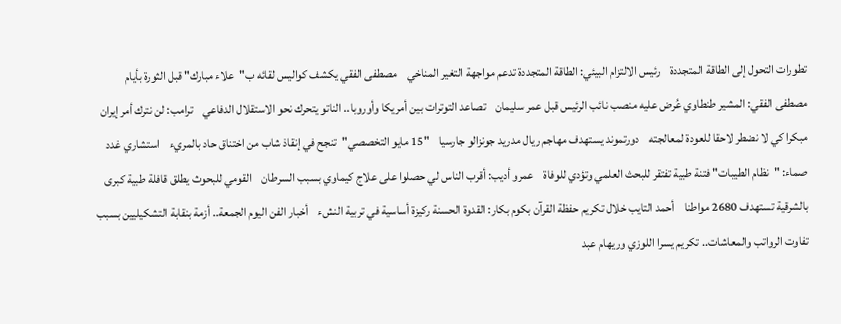تطورات التحول إلى الطاقة المتجددة    رئيس الالتزام البيئي: الطاقة المتجددة تدعم مواجهة التغير المناخي    مصطفى الفقي يكشف كواليس لقائه ب"علاء مبارك" قبل الثورة بأيام    مصطفى الفقي: المشير طنطاوي عُرض عليه منصب نائب الرئيس قبل عمر سليمان    تصاعد التوترات بين أمريكا وأوروبا.. الناتو يتحرك نحو الاستقلال الدفاعي    ترامب: لن نترك أمر إيران مبكرا كي لا نضطر لاحقا للعودة لمعالجته    دورتموند يستهدف مهاجم ريال مدريد جونزالو جارسيا    "15 مايو التخصصي"تنجح في إنقاذ شاب من اختناق حاد بالمريء    استشاري غدد صماء: "نظام الطيبات" فتنة طبية تفتقر للبحث العلمي وتؤدي للوفاة    عمرو أديب: أقرب الناس لي حصلوا على علاج كيماوي بسبب السرطان    القومي للبحوث يطلق قافلة طبية كبرى بالشرقية تستهدف 2680 مواطنا    أحمد التايب خلال تكريم حفظة القرآن بكوم بكار: القدوة الحسنة ركيزة أساسية في تربية النشء    أخبار الفن اليوم الجمعة.. أزمة بنقابة التشكيليين بسبب تفاوت الرواتب والمعاشات.. تكريم يسرا اللوزي وريهام عبد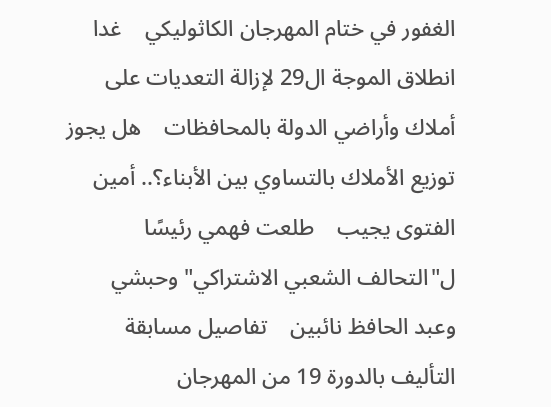الغفور في ختام المهرجان الكاثوليكي    غدا انطلاق الموجة ال29 لإزالة التعديات على أملاك وأراضي الدولة بالمحافظات    هل يجوز توزيع الأملاك بالتساوي بين الأبناء؟.. أمين الفتوى يجيب    طلعت فهمي رئيسًا ل"التحالف الشعبي الاشتراكي" وحبشي وعبد الحافظ نائبين    تفاصيل مسابقة التأليف بالدورة 19 من المهرجان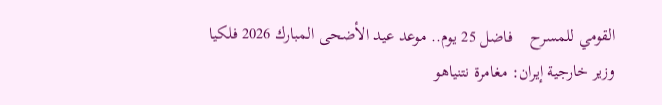القومي للمسرح    فاضل 25 يوم.. موعد عيد الأضحى المبارك 2026 فلكيا    وزير خارجية إيران: مغامرة نتنياهو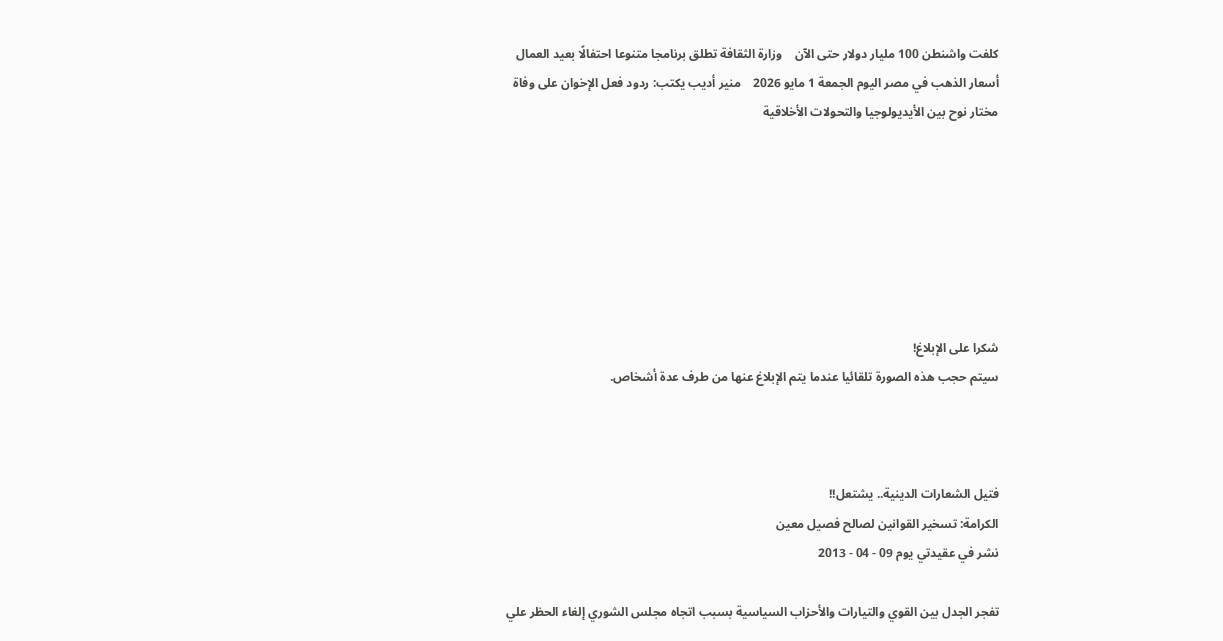كلفت واشنطن 100 مليار دولار حتى الآن    وزارة الثقافة تطلق برنامجا متنوعا احتفالًا بعيد العمال    أسعار الذهب في مصر اليوم الجمعة 1 مايو 2026    منير أديب يكتب: ردود فعل الإخوان على وفاة مختار نوح بين الأيديولوجيا والتحولات الأخلاقية







شكرا على الإبلاغ!
سيتم حجب هذه الصورة تلقائيا عندما يتم الإبلاغ عنها من طرف عدة أشخاص.



فتيل الشعارات الدينية.. يشتعل!!
الكرامة: تسخير القوانين لصالح فصيل معين
نشر في عقيدتي يوم 09 - 04 - 2013

تفجر الجدل بين القوي والتيارات والأحزاب السياسية بسبب اتجاه مجلس الشوري إلغاء الحظر علي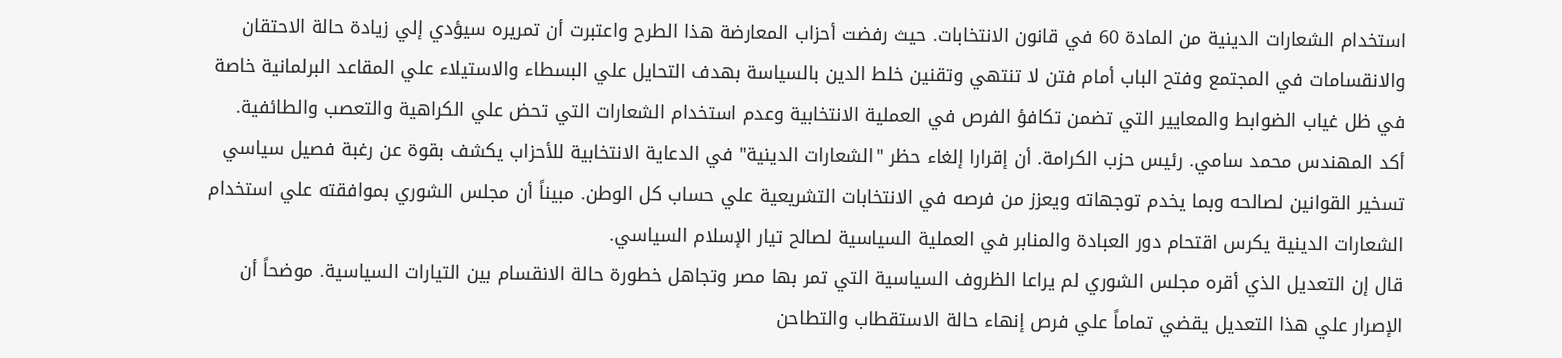استخدام الشعارات الدينية من المادة 60 في قانون الانتخابات. حيث رفضت أحزاب المعارضة هذا الطرح واعتبرت أن تمريره سيؤدي إلي زيادة حالة الاحتقان والانقسامات في المجتمع وفتح الباب أمام فتن لا تنتهي وتقنين خلط الدين بالسياسة بهدف التحايل علي البسطاء والاستيلاء علي المقاعد البرلمانية خاصة في ظل غياب الضوابط والمعايير التي تضمن تكافؤ الفرص في العملية الانتخابية وعدم استخدام الشعارات التي تحض علي الكراهية والتعصب والطائفية.
أكد المهندس محمد سامي. رئيس حزب الكرامة. أن إقرارا إلغاء حظر "الشعارات الدينية" في الدعاية الانتخابية للأحزاب يكشف بقوة عن رغبة فصيل سياسي تسخير القوانين لصالحه وبما يخدم توجهاته ويعزز من فرصه في الانتخابات التشريعية علي حساب كل الوطن. مبيناً أن مجلس الشوري بموافقته علي استخدام الشعارات الدينية يكرس اقتحام دور العبادة والمنابر في العملية السياسية لصالح تيار الإسلام السياسي.
قال إن التعديل الذي أقره مجلس الشوري لم يراعا الظروف السياسية التي تمر بها مصر وتجاهل خطورة حالة الانقسام بين التيارات السياسية. موضحاً أن الإصرار علي هذا التعديل يقضي تماماً علي فرص إنهاء حالة الاستقطاب والتطاحن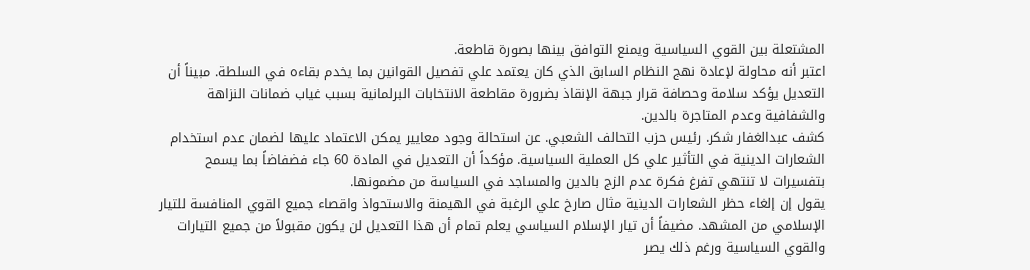المشتعلة بين القوي السياسية ويمنع التوافق بينها بصورة قاطعة.
اعتبر أنه محاولة لإعادة نهج النظام السابق الذي كان يعتمد علي تفصيل القوانين بما يخدم بقاءه في السلطة. مبيناً أن التعديل يؤكد سلامة وحصافة قرار جبهة الإنقاذ بضرورة مقاطعة الانتخابات البرلمانية بسبب غياب ضمانات النزاهة والشفافية وعدم المتاجرة بالدين.
كشف عبدالغفار شكر. رئيس حزب التحالف الشعبي. عن استحالة وجود معايير يمكن الاعتماد عليها لضمان عدم استخدام الشعارات الدينية في التأثير علي كل العملية السياسية. مؤكداً أن التعديل في المادة 60 جاء فضفاضاً بما يسمح بتفسيرات لا تنتهي تفرغ فكرة عدم الزج بالدين والمساجد في السياسة من مضمونها.
يقول إن إلغاء حظر الشعارات الدينية مثال صارخ علي الرغبة في الهيمنة والاستحواذ واقصاء جميع القوي المنافسة للتيار الإسلامي من المشهد. مضيفاً أن تيار الإسلام السياسي يعلم تمام أن هذا التعديل لن يكون مقبولاً من جميع التيارات والقوي السياسية ورغم ذلك يصر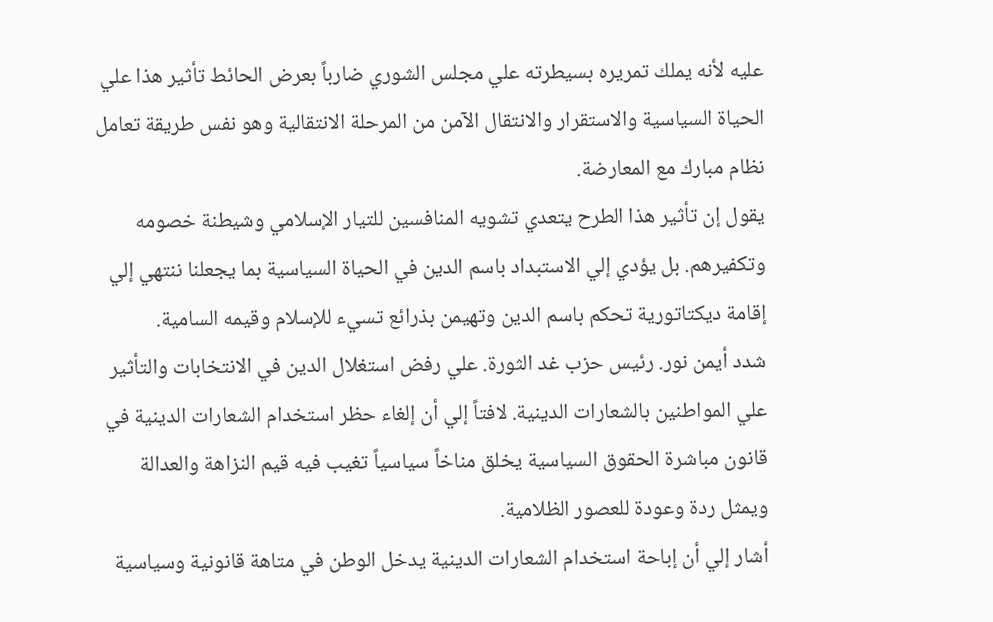عليه لأنه يملك تمريره بسيطرته علي مجلس الشوري ضارباً بعرض الحائط تأثير هذا علي الحياة السياسية والاستقرار والانتقال الآمن من المرحلة الانتقالية وهو نفس طريقة تعامل نظام مبارك مع المعارضة.
يقول إن تأثير هذا الطرح يتعدي تشويه المنافسين للتيار الإسلامي وشيطنة خصومه وتكفيرهم. بل يؤدي إلي الاستبداد باسم الدين في الحياة السياسية بما يجعلنا ننتهي إلي إقامة ديكتاتورية تحكم باسم الدين وتهيمن بذرائع تسيء للإسلام وقيمه السامية.
شدد أيمن نور. رئيس حزب غد الثورة. علي رفض استغلال الدين في الانتخابات والتأثير علي المواطنين بالشعارات الدينية. لافتاً إلي أن إلغاء حظر استخدام الشعارات الدينية في قانون مباشرة الحقوق السياسية يخلق مناخاً سياسياً تغيب فيه قيم النزاهة والعدالة ويمثل ردة وعودة للعصور الظلامية.
أشار إلي أن إباحة استخدام الشعارات الدينية يدخل الوطن في متاهة قانونية وسياسية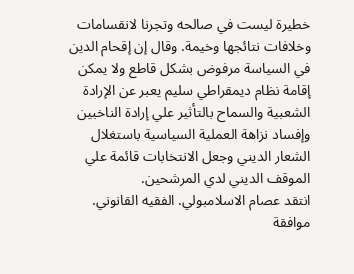خطيرة ليست في صالحه وتجرنا لانقسامات وخلافات نتائجها وخيمة. وقال إن إقحام الدين في السياسة مرفوض بشكل قاطع ولا يمكن إقامة نظام ديمقراطي سليم يعبر عن الإرادة الشعبية والسماح بالتأثير علي إرادة الناخبين وإفساد نزاهة العملية السياسية باستغلال الشعار الديني وجعل الانتخابات قائمة علي الموقف الديني لدي المرشحين.
انتقد عصام الاسلامبولي. الفقيه القانوني. موافقة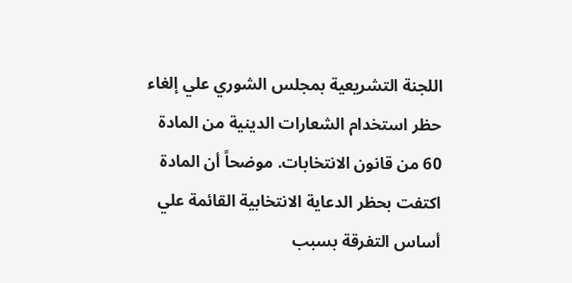اللجنة التشريعية بمجلس الشوري علي إلغاء حظر استخدام الشعارات الدينية من المادة 60 من قانون الانتخابات. موضحاً أن المادة اكتفت بحظر الدعاية الانتخابية القائمة علي أساس التفرقة بسبب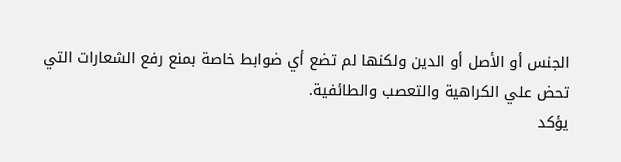الجنس أو الأصل أو الدين ولكنها لم تضع أي ضوابط خاصة بمنع رفع الشعارات التي تحض علي الكراهية والتعصب والطائفية.
يؤكد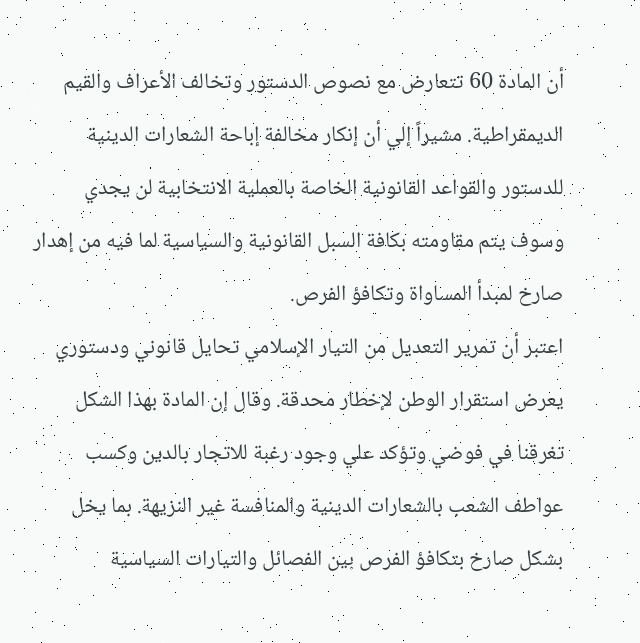أن المادة 60 تتعارض مع نصوص الدستور وتخالف الأعراف والقيم الديمقراطية. مشيراً إلي أن إنكار مخالفة إباحة الشعارات الدينية للدستور والقواعد القانونية الخاصة بالعملية الانتخابية لن يجدي وسوف يتم مقاومته بكافة السبل القانونية والسياسية لما فيه من إهدار صارخ لمبدأ المساواة وتكافؤ الفرص.
اعتبر أن تمرير التعديل من التيار الإسلامي تحايل قانوني ودستوري يعرض استقرار الوطن لإخطار محدقة. وقال إن المادة بهذا الشكل تغرقنا في فوضي وتؤكد علي وجود رغبة للاتجار بالدين وكسب عواطف الشعب بالشعارات الدينية والمنافسة غير النزيهة. بما يخل بشكل صارخ بتكافؤ الفرص بين الفصائل والتيارات السياسية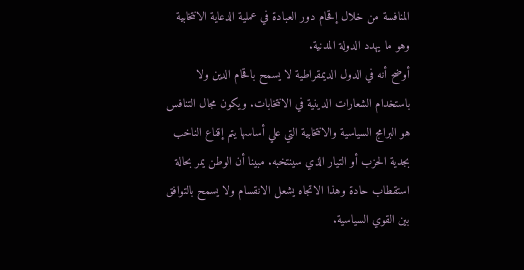المنافسة من خلال إقحام دور العبادة في عملية الدعاية الانتخابية وهو ما يهدد الدولة المدنية.
أوضح أنه في الدول الديمقراطية لا يسمح باقحام الدين ولا باستخدام الشعارات الدينية في الانتخابات. ويكون مجال التنافس هو البرامج السياسية والانتخابية التي علي أساسها يتم إقناع الناخب بجدية الحزب أو التيار الذي سينتخبه. مبينا أن الوطن يمر بحالة استقطاب حادة وهذا الاتجاه يشعل الانقسام ولا يسمح بالتوافق بين القوي السياسية.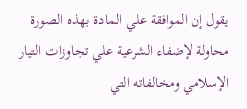يقول إن الموافقة علي المادة بهذه الصورة محاولة لإضفاء الشرعية علي تجاوزات التيار الإسلامي ومخالفاته التي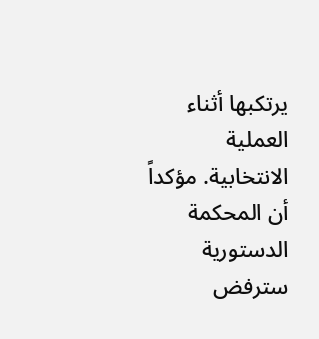يرتكبها أثناء العملية الانتخابية. مؤكداً أن المحكمة الدستورية سترفض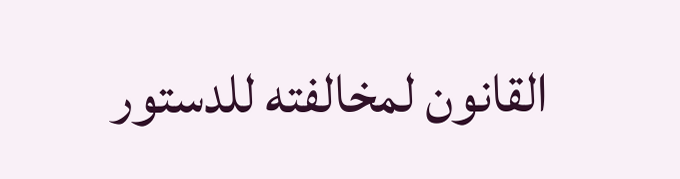القانون لمخالفته للدستور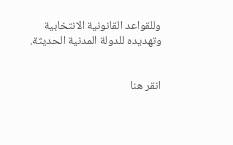وللقواعد القانونية الانتخابية وتهديده للدولة المدنية الحديثة.


انقر هنا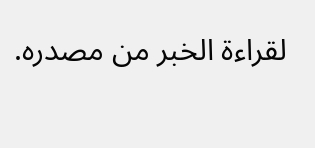لقراءة الخبر من مصدره.